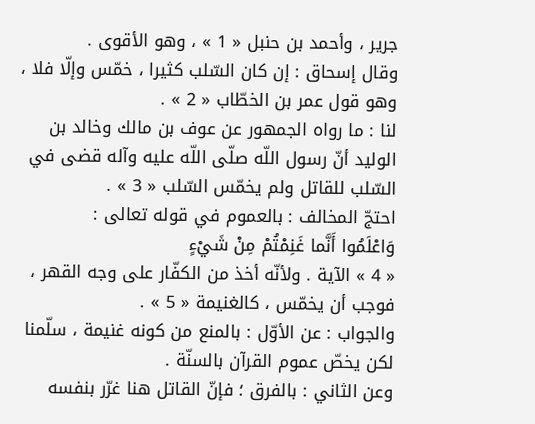جرير ، وأحمد بن حنبل « 1 » ، وهو الأقوى .
وقال إسحاق : إن كان السّلب كثيرا ، خمّس وإلّا فلا ، وهو قول عمر بن الخطّاب « 2 » .
لنا : ما رواه الجمهور عن عوف بن مالك وخالد بن الوليد أنّ رسول اللّه صلّى اللّه عليه وآله قضى في السّلب للقاتل ولم يخمّس السّلب « 3 » .
احتجّ المخالف : بالعموم في قوله تعالى :
وَاعْلَمُوا أَنَّما غَنِمْتُمْ مِنْ شَيْءٍ
« 4 » الآية . ولأنّه أخذ من الكفّار على وجه القهر ، فوجب أن يخمّس ، كالغنيمة « 5 » .
والجواب : عن الأوّل : بالمنع من كونه غنيمة ، سلّمنا لكن يخصّ عموم القرآن بالسنّة .
وعن الثاني : بالفرق ؛ فإنّ القاتل هنا غرّر بنفسه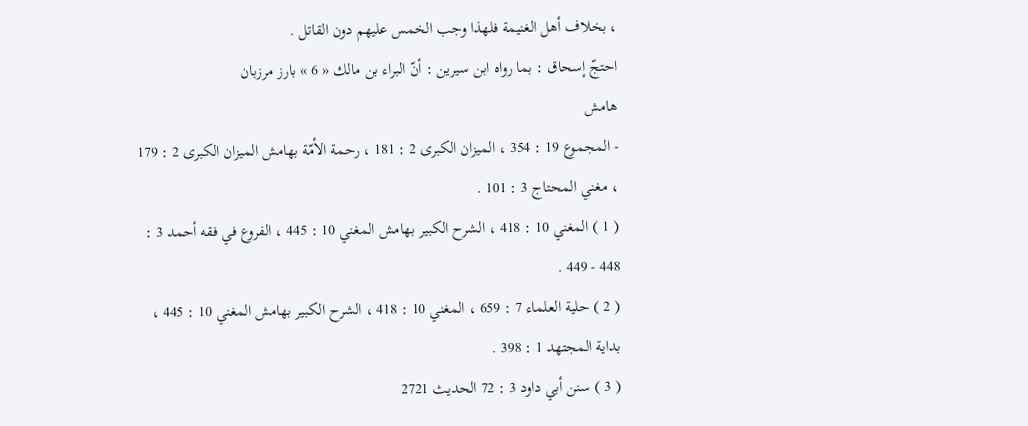، بخلاف أهل الغنيمة فلهذا وجب الخمس عليهم دون القاتل .
احتجّ إسحاق : بما رواه ابن سيرين : أنّ البراء بن مالك « 6 » بارز مرزبان
هامش
- المجموع 19 : 354 ، الميزان الكبرى 2 : 181 ، رحمة الأمّة بهامش الميزان الكبرى 2 : 179 ، مغني المحتاج 3 : 101 .
( 1 ) المغني 10 : 418 ، الشرح الكبير بهامش المغني 10 : 445 ، الفروع في فقه أحمد 3 : 448 - 449 .
( 2 ) حلية العلماء 7 : 659 ، المغني 10 : 418 ، الشرح الكبير بهامش المغني 10 : 445 ، بداية المجتهد 1 : 398 .
( 3 ) سنن أبي داود 3 : 72 الحديث 2721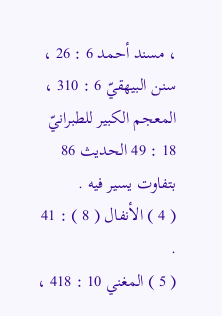، مسند أحمد 6 : 26 ، سنن البيهقيّ 6 : 310 ، المعجم الكبير للطبرانيّ 18 : 49 الحديث 86 بتفاوت يسير فيه .
( 4 ) الأنفال ( 8 ) : 41 .
( 5 ) المغني 10 : 418 ،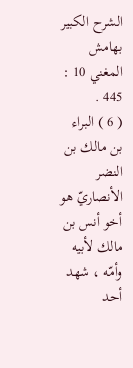الشرح الكبير بهامش المغني 10 : 445 .
( 6 ) البراء بن مالك بن النضر الأنصاريّ هو أخو أنس بن مالك لأبيه وأمّه ، شهد أحد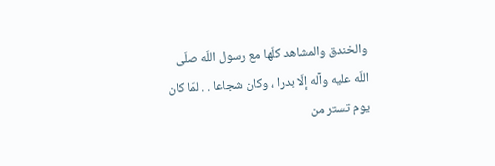والخندق والمشاهد كلّها مع رسول اللّه صلّى اللّه عليه وآله إلّا بدرا ، وكان شجاعا . . لمّا كان يوم تستر من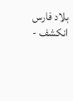بلاد فارس انكشف -